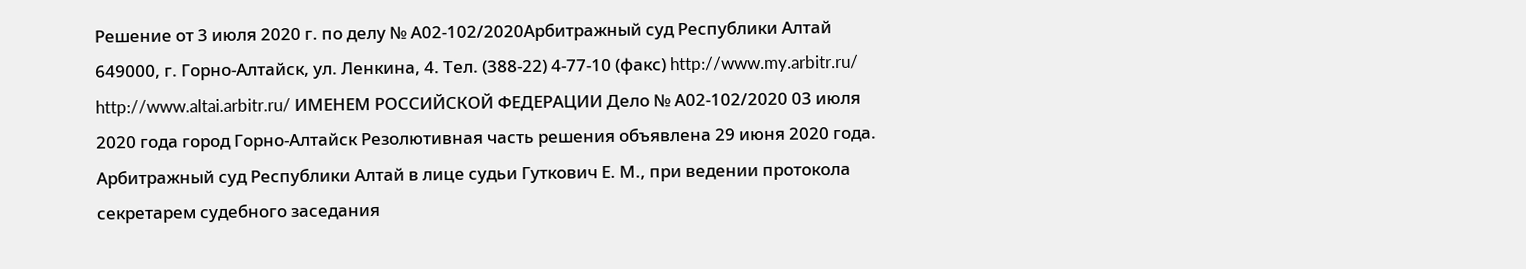Решение от 3 июля 2020 г. по делу № А02-102/2020Арбитражный суд Республики Алтай 649000, г. Горно-Алтайск, ул. Ленкина, 4. Тел. (388-22) 4-77-10 (факс) http://www.my.arbitr.ru/ http://www.altai.arbitr.ru/ ИМЕНЕМ РОССИЙСКОЙ ФЕДЕРАЦИИ Дело № А02-102/2020 03 июля 2020 года город Горно-Алтайск Резолютивная часть решения объявлена 29 июня 2020 года. Арбитражный суд Республики Алтай в лице судьи Гуткович Е. М., при ведении протокола секретарем судебного заседания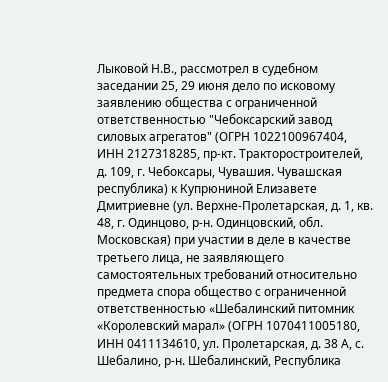Лыковой Н.В., рассмотрел в судебном заседании 25, 29 июня дело по исковому заявлению общества с ограниченной ответственностью "Чебоксарский завод силовых агрегатов" (ОГРН 1022100967404, ИНН 2127318285, пр-кт. Тракторостроителей, д. 109, г. Чебоксары, Чувашия. Чувашская республика) к Купрюниной Елизавете Дмитриевне (ул. Верхне-Пролетарская, д. 1, кв. 48, г. Одинцово, р-н. Одинцовский, обл. Московская) при участии в деле в качестве третьего лица, не заявляющего самостоятельных требований относительно предмета спора общество с ограниченной ответственностью «Шебалинский питомник «Королевский марал» (ОГРН 1070411005180, ИНН 0411134610, ул. Пролетарская, д. 38 А, с. Шебалино, р-н. Шебалинский, Республика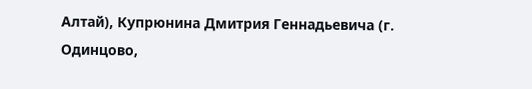Алтай), Купрюнина Дмитрия Геннадьевича (г. Одинцово,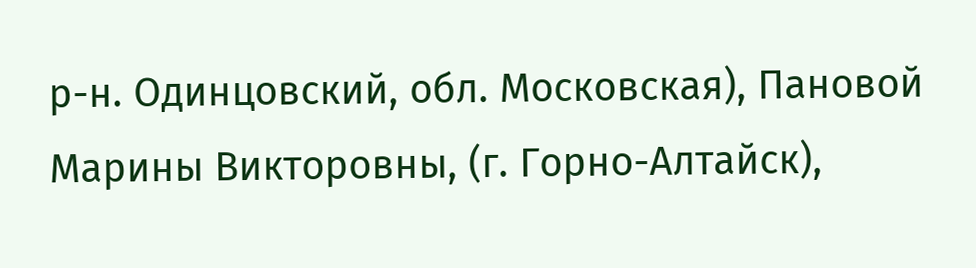р-н. Одинцовский, обл. Московская), Пановой Марины Викторовны, (г. Горно-Алтайск),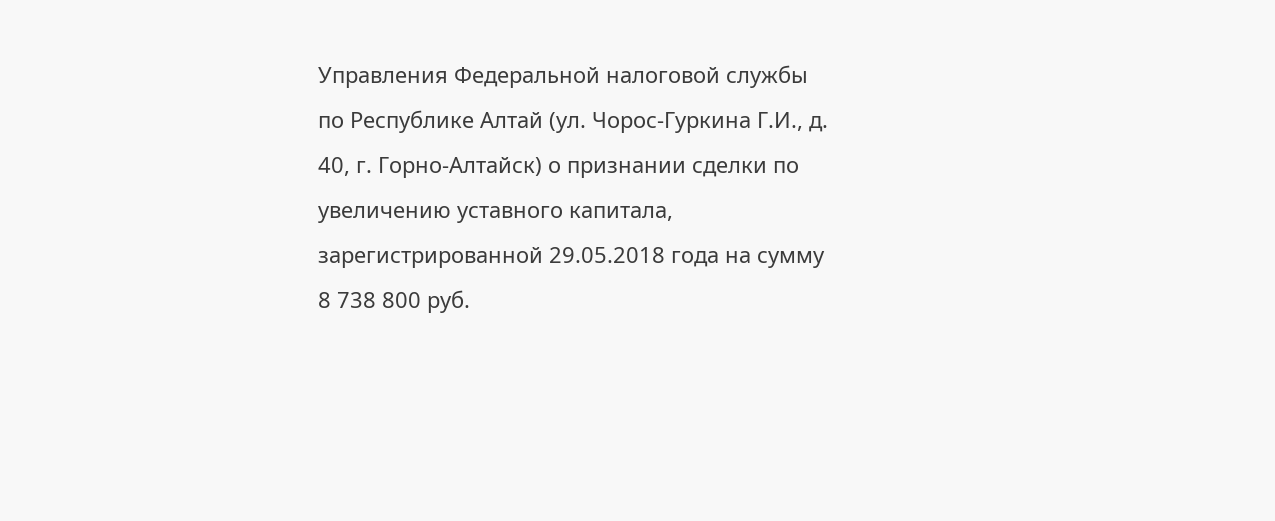Управления Федеральной налоговой службы по Республике Алтай (ул. Чорос-Гуркина Г.И., д. 40, г. Горно-Алтайск) о признании сделки по увеличению уставного капитала, зарегистрированной 29.05.2018 года на сумму 8 738 800 руб.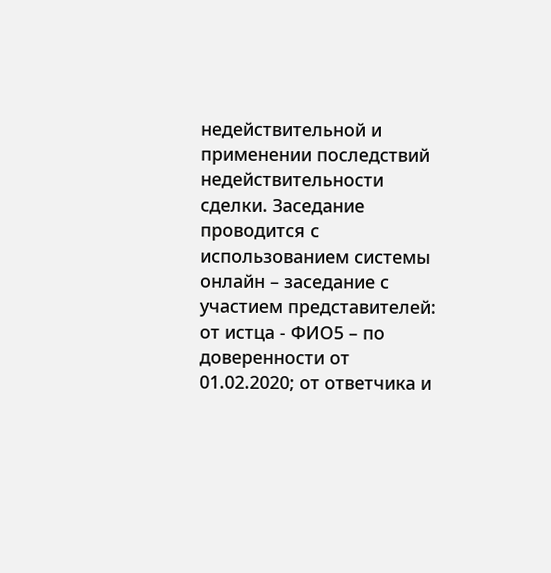недействительной и применении последствий недействительности сделки. Заседание проводится с использованием системы онлайн – заседание с участием представителей: от истца - ФИО5 – по доверенности от 01.02.2020; от ответчика и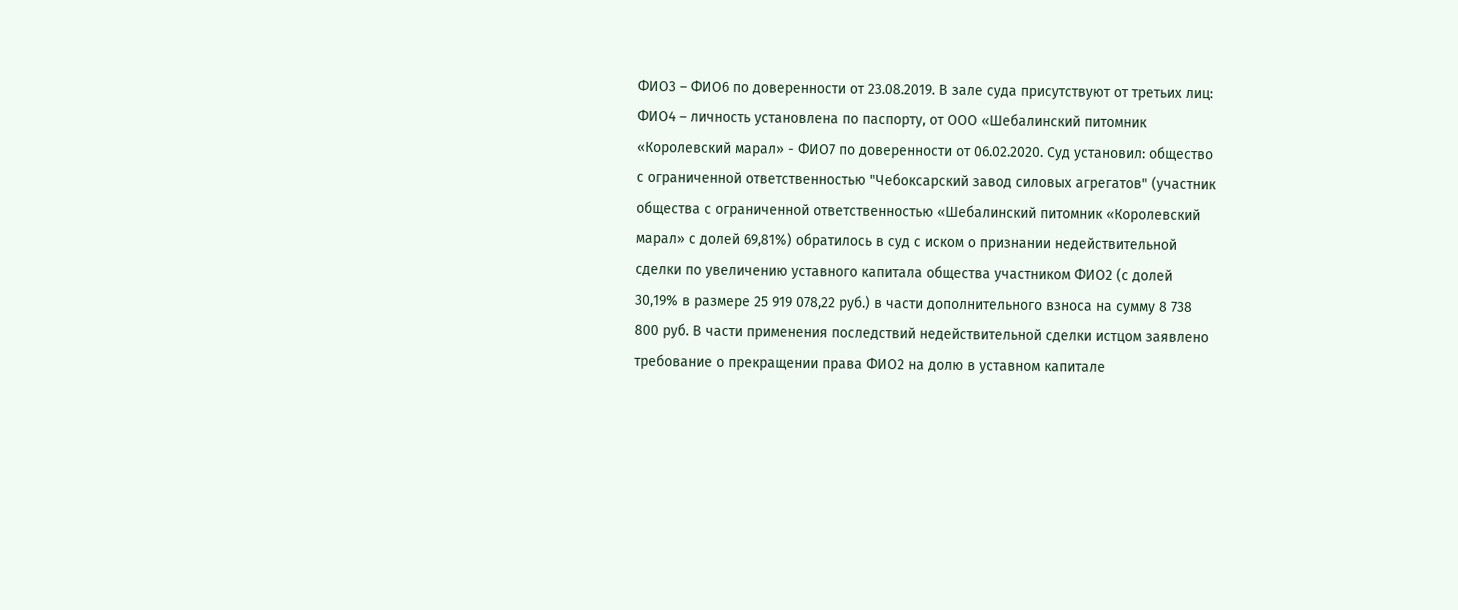ФИО3 – ФИО6 по доверенности от 23.08.2019. В зале суда присутствуют от третьих лиц: ФИО4 – личность установлена по паспорту, от ООО «Шебалинский питомник «Королевский марал» - ФИО7 по доверенности от 06.02.2020. Суд установил: общество с ограниченной ответственностью "Чебоксарский завод силовых агрегатов" (участник общества с ограниченной ответственностью «Шебалинский питомник «Королевский марал» с долей 69,81%) обратилось в суд с иском о признании недействительной сделки по увеличению уставного капитала общества участником ФИО2 (с долей 30,19% в размере 25 919 078,22 руб.) в части дополнительного взноса на сумму 8 738 800 руб. В части применения последствий недействительной сделки истцом заявлено требование о прекращении права ФИО2 на долю в уставном капитале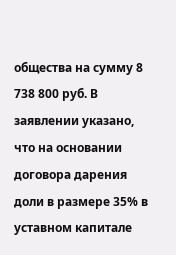общества на сумму 8 738 800 руб. В заявлении указано, что на основании договора дарения доли в размере 35% в уставном капитале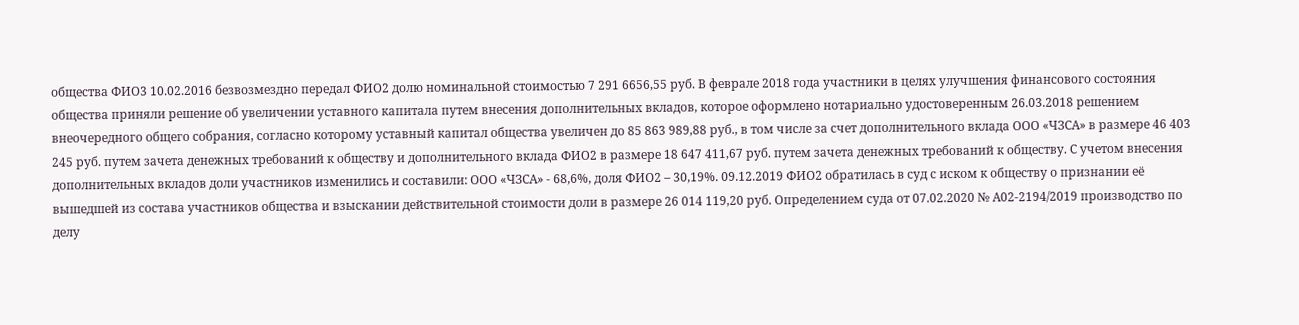общества ФИО3 10.02.2016 безвозмездно передал ФИО2 долю номинальной стоимостью 7 291 6656,55 руб. В феврале 2018 года участники в целях улучшения финансового состояния общества приняли решение об увеличении уставного капитала путем внесения дополнительных вкладов, которое оформлено нотариально удостоверенным 26.03.2018 решением внеочередного общего собрания, согласно которому уставный капитал общества увеличен до 85 863 989,88 руб., в том числе за счет дополнительного вклада ООО «ЧЗСА» в размере 46 403 245 руб. путем зачета денежных требований к обществу и дополнительного вклада ФИО2 в размере 18 647 411,67 руб. путем зачета денежных требований к обществу. С учетом внесения дополнительных вкладов доли участников изменились и составили: ООО «ЧЗСА» - 68,6%, доля ФИО2 – 30,19%. 09.12.2019 ФИО2 обратилась в суд с иском к обществу о признании её вышедшей из состава участников общества и взыскании действительной стоимости доли в размере 26 014 119,20 руб. Определением суда от 07.02.2020 № А02-2194/2019 производство по делу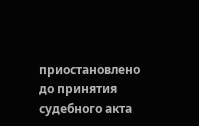приостановлено до принятия судебного акта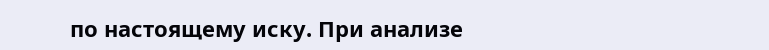по настоящему иску. При анализе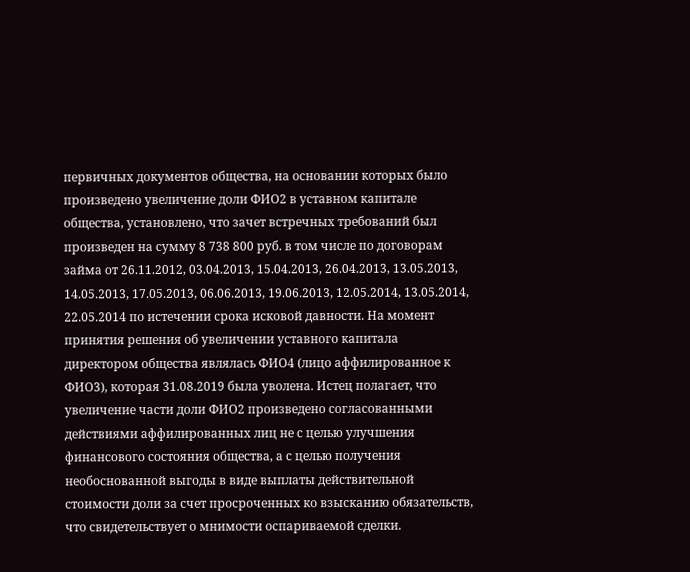первичных документов общества, на основании которых было произведено увеличение доли ФИО2 в уставном капитале общества, установлено, что зачет встречных требований был произведен на сумму 8 738 800 руб. в том числе по договорам займа от 26.11.2012, 03.04.2013, 15.04.2013, 26.04.2013, 13.05.2013, 14.05.2013, 17.05.2013, 06.06.2013, 19.06.2013, 12.05.2014, 13.05.2014, 22.05.2014 по истечении срока исковой давности. На момент принятия решения об увеличении уставного капитала директором общества являлась ФИО4 (лицо аффилированное к ФИО3), которая 31.08.2019 была уволена. Истец полагает, что увеличение части доли ФИО2 произведено согласованными действиями аффилированных лиц не с целью улучшения финансового состояния общества, а с целью получения необоснованной выгоды в виде выплаты действительной стоимости доли за счет просроченных ко взысканию обязательств, что свидетельствует о мнимости оспариваемой сделки.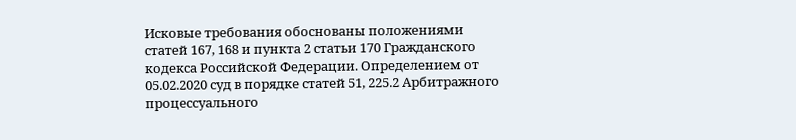Исковые требования обоснованы положениями статей 167, 168 и пункта 2 статьи 170 Гражданского кодекса Российской Федерации. Определением от 05.02.2020 суд в порядке статей 51, 225.2 Арбитражного процессуального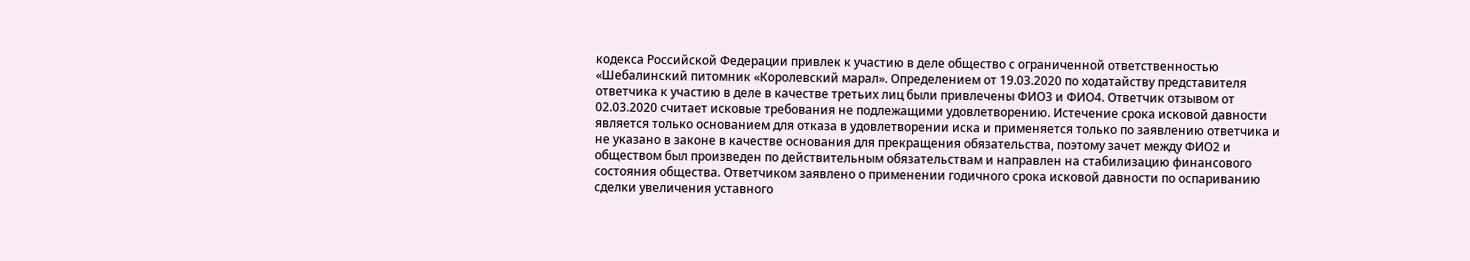кодекса Российской Федерации привлек к участию в деле общество с ограниченной ответственностью «Шебалинский питомник «Королевский марал». Определением от 19.03.2020 по ходатайству представителя ответчика к участию в деле в качестве третьих лиц были привлечены ФИО3 и ФИО4. Ответчик отзывом от 02.03.2020 считает исковые требования не подлежащими удовлетворению. Истечение срока исковой давности является только основанием для отказа в удовлетворении иска и применяется только по заявлению ответчика и не указано в законе в качестве основания для прекращения обязательства, поэтому зачет между ФИО2 и обществом был произведен по действительным обязательствам и направлен на стабилизацию финансового состояния общества. Ответчиком заявлено о применении годичного срока исковой давности по оспариванию сделки увеличения уставного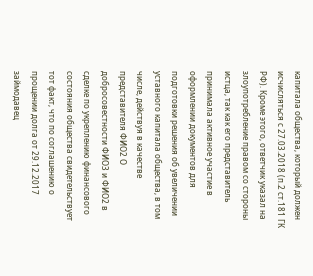капитала общества, который должен исчисляться с 27.03.2018 (п.2 ст.181 ГК РФ). Кроме этого, ответчик указал на злоупотребление правом со стороны истца, так как его представитель принимала активное участие в оформлении документов для подготовки решения об увеличении уставного капитала общества, в том числе, действуя в качестве представителя ФИО2 О добросовестности ФИО3 и ФИО2 в сделке по укреплению финансового состояния общества свидетельствует тот факт, что по соглашению о прощении долга от 29.12.2017 займодавец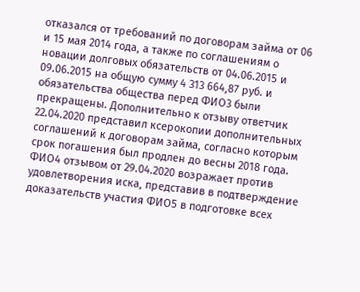отказался от требований по договорам займа от 06 и 15 мая 2014 года, а также по соглашениям о новации долговых обязательств от 04.06.2015 и 09.06.2015 на общую сумму 4 313 664,87 руб. и обязательства общества перед ФИО3 были прекращены. Дополнительно к отзыву ответчик 22.04.2020 представил ксерокопии дополнительных соглашений к договорам займа, согласно которым срок погашения был продлен до весны 2018 года. ФИО4 отзывом от 29.04.2020 возражает против удовлетворения иска, представив в подтверждение доказательств участия ФИО5 в подготовке всех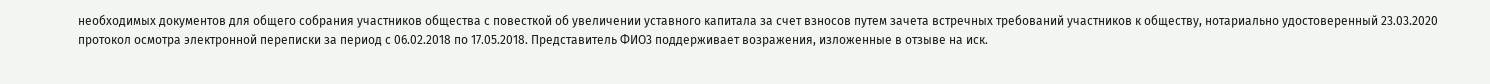необходимых документов для общего собрания участников общества с повесткой об увеличении уставного капитала за счет взносов путем зачета встречных требований участников к обществу, нотариально удостоверенный 23.03.2020 протокол осмотра электронной переписки за период с 06.02.2018 по 17.05.2018. Представитель ФИО3 поддерживает возражения, изложенные в отзыве на иск.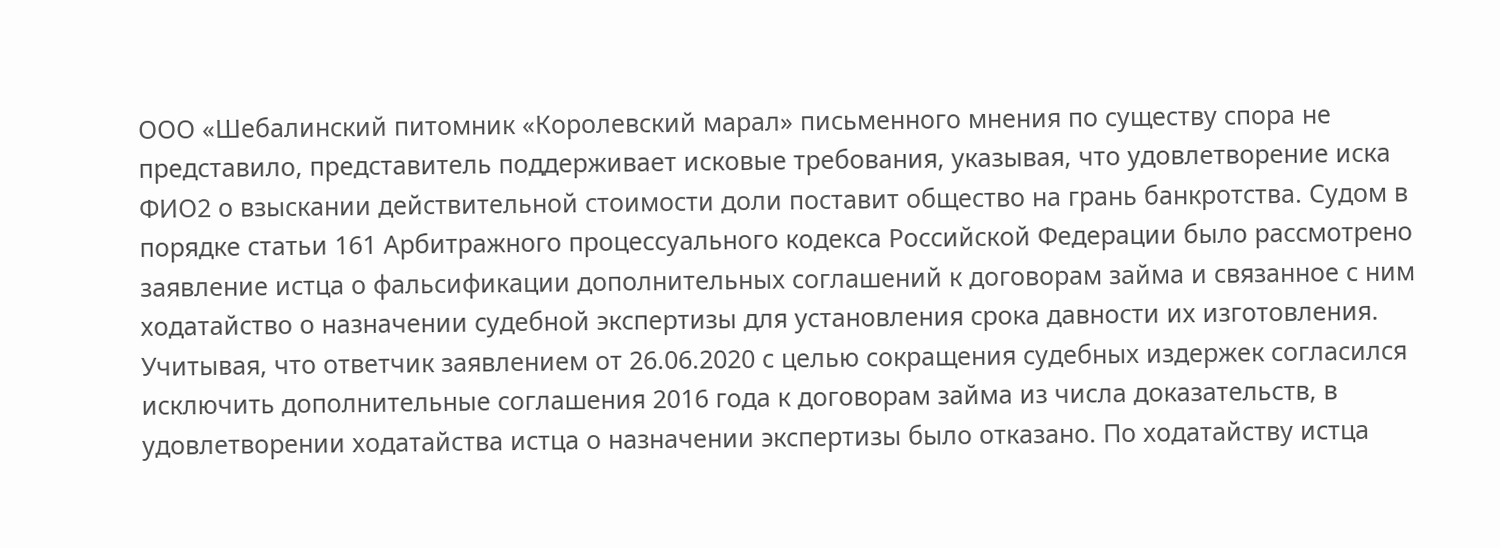ООО «Шебалинский питомник «Королевский марал» письменного мнения по существу спора не представило, представитель поддерживает исковые требования, указывая, что удовлетворение иска ФИО2 о взыскании действительной стоимости доли поставит общество на грань банкротства. Судом в порядке статьи 161 Арбитражного процессуального кодекса Российской Федерации было рассмотрено заявление истца о фальсификации дополнительных соглашений к договорам займа и связанное с ним ходатайство о назначении судебной экспертизы для установления срока давности их изготовления. Учитывая, что ответчик заявлением от 26.06.2020 с целью сокращения судебных издержек согласился исключить дополнительные соглашения 2016 года к договорам займа из числа доказательств, в удовлетворении ходатайства истца о назначении экспертизы было отказано. По ходатайству истца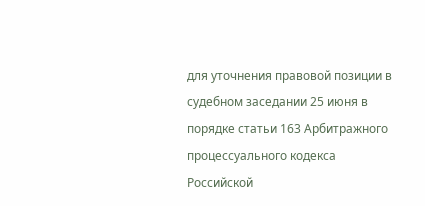для уточнения правовой позиции в судебном заседании 25 июня в порядке статьи 163 Арбитражного процессуального кодекса Российской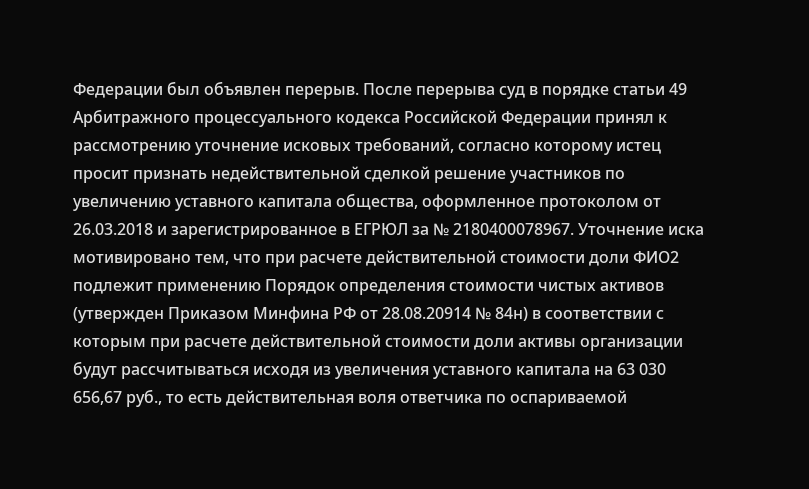Федерации был объявлен перерыв. После перерыва суд в порядке статьи 49 Арбитражного процессуального кодекса Российской Федерации принял к рассмотрению уточнение исковых требований, согласно которому истец просит признать недействительной сделкой решение участников по увеличению уставного капитала общества, оформленное протоколом от 26.03.2018 и зарегистрированное в ЕГРЮЛ за № 2180400078967. Уточнение иска мотивировано тем, что при расчете действительной стоимости доли ФИО2 подлежит применению Порядок определения стоимости чистых активов (утвержден Приказом Минфина РФ от 28.08.20914 № 84н) в соответствии с которым при расчете действительной стоимости доли активы организации будут рассчитываться исходя из увеличения уставного капитала на 63 030 656,67 руб., то есть действительная воля ответчика по оспариваемой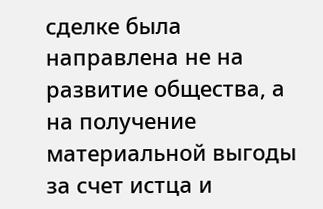сделке была направлена не на развитие общества, а на получение материальной выгоды за счет истца и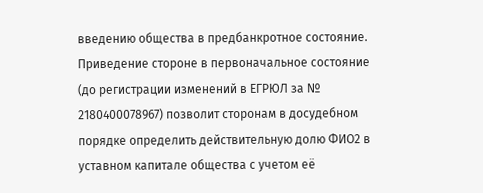введению общества в предбанкротное состояние. Приведение стороне в первоначальное состояние (до регистрации изменений в ЕГРЮЛ за № 2180400078967) позволит сторонам в досудебном порядке определить действительную долю ФИО2 в уставном капитале общества с учетом её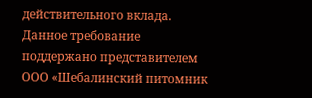действительного вклада. Данное требование поддержано представителем ООО «Шебалинский питомник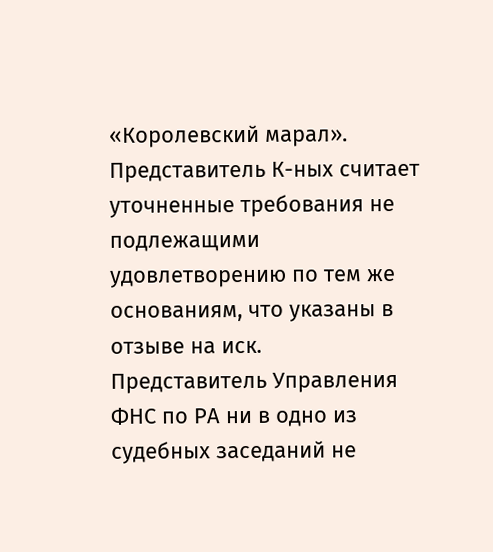«Королевский марал». Представитель К-ных считает уточненные требования не подлежащими удовлетворению по тем же основаниям, что указаны в отзыве на иск. Представитель Управления ФНС по РА ни в одно из судебных заседаний не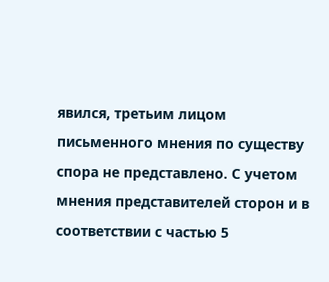явился, третьим лицом письменного мнения по существу спора не представлено. С учетом мнения представителей сторон и в соответствии с частью 5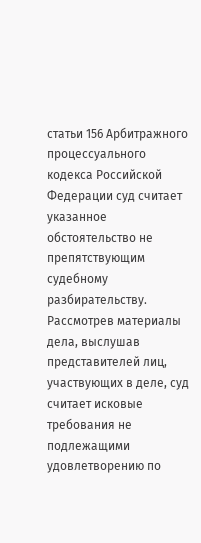статьи 156 Арбитражного процессуального кодекса Российской Федерации суд считает указанное обстоятельство не препятствующим судебному разбирательству. Рассмотрев материалы дела, выслушав представителей лиц, участвующих в деле, суд считает исковые требования не подлежащими удовлетворению по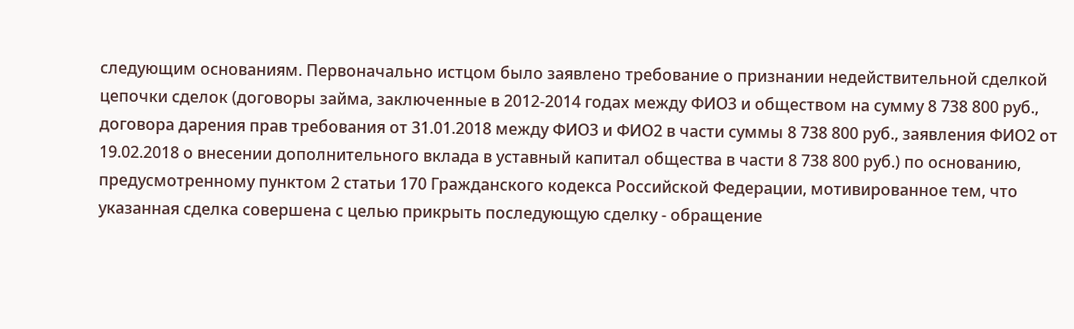следующим основаниям. Первоначально истцом было заявлено требование о признании недействительной сделкой цепочки сделок (договоры займа, заключенные в 2012-2014 годах между ФИО3 и обществом на сумму 8 738 800 руб., договора дарения прав требования от 31.01.2018 между ФИО3 и ФИО2 в части суммы 8 738 800 руб., заявления ФИО2 от 19.02.2018 о внесении дополнительного вклада в уставный капитал общества в части 8 738 800 руб.) по основанию, предусмотренному пунктом 2 статьи 170 Гражданского кодекса Российской Федерации, мотивированное тем, что указанная сделка совершена с целью прикрыть последующую сделку - обращение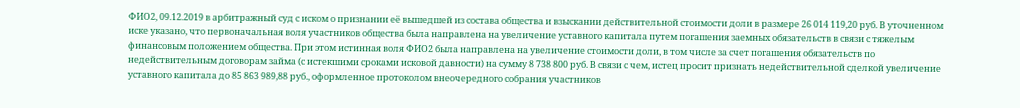ФИО2, 09.12.2019 в арбитражный суд с иском о признании её вышедшей из состава общества и взыскании действительной стоимости доли в размере 26 014 119,20 руб. В уточненном иске указано, что первоначальная воля участников общества была направлена на увеличение уставного капитала путем погашения заемных обязательств в связи с тяжелым финансовым положением общества. При этом истинная воля ФИО2 была направлена на увеличение стоимости доли, в том числе за счет погашения обязательств по недействительным договорам займа (с истекшими сроками исковой давности) на сумму 8 738 800 руб. В связи с чем, истец просит признать недействительной сделкой увеличение уставного капитала до 85 863 989,88 руб., оформленное протоколом внеочередного собрания участников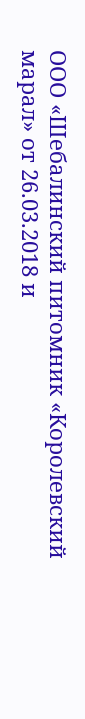ООО «Шебалинский питомник «Королевский марал» от 26.03.2018 и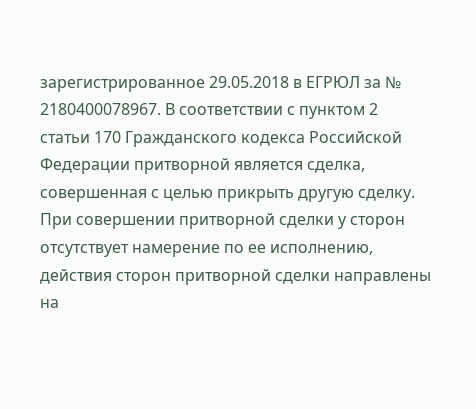зарегистрированное 29.05.2018 в ЕГРЮЛ за № 2180400078967. В соответствии с пунктом 2 статьи 170 Гражданского кодекса Российской Федерации притворной является сделка, совершенная с целью прикрыть другую сделку. При совершении притворной сделки у сторон отсутствует намерение по ее исполнению, действия сторон притворной сделки направлены на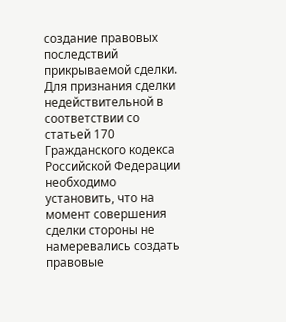создание правовых последствий прикрываемой сделки. Для признания сделки недействительной в соответствии со статьей 170 Гражданского кодекса Российской Федерации необходимо установить, что на момент совершения сделки стороны не намеревались создать правовые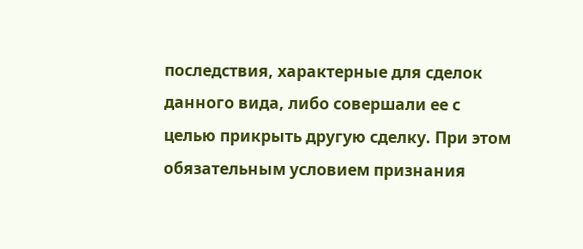последствия, характерные для сделок данного вида, либо совершали ее с целью прикрыть другую сделку. При этом обязательным условием признания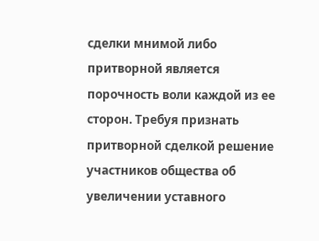сделки мнимой либо притворной является порочность воли каждой из ее сторон. Требуя признать притворной сделкой решение участников общества об увеличении уставного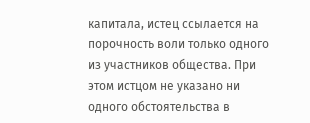капитала, истец ссылается на порочность воли только одного из участников общества. При этом истцом не указано ни одного обстоятельства в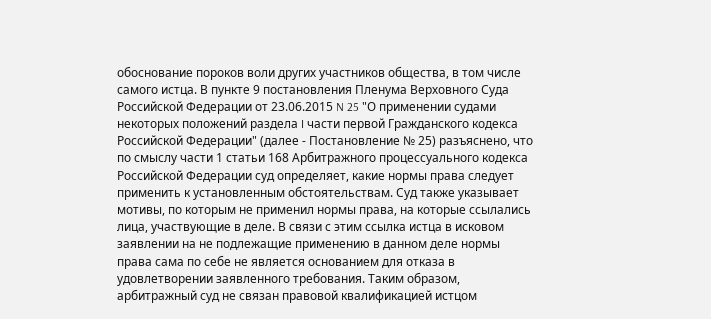обоснование пороков воли других участников общества, в том числе самого истца. В пункте 9 постановления Пленума Верховного Суда Российской Федерации от 23.06.2015 N 25 "О применении судами некоторых положений раздела I части первой Гражданского кодекса Российской Федерации" (далее - Постановление № 25) разъяснено, что по смыслу части 1 статьи 168 Арбитражного процессуального кодекса Российской Федерации суд определяет, какие нормы права следует применить к установленным обстоятельствам. Суд также указывает мотивы, по которым не применил нормы права, на которые ссылались лица, участвующие в деле. В связи с этим ссылка истца в исковом заявлении на не подлежащие применению в данном деле нормы права сама по себе не является основанием для отказа в удовлетворении заявленного требования. Таким образом, арбитражный суд не связан правовой квалификацией истцом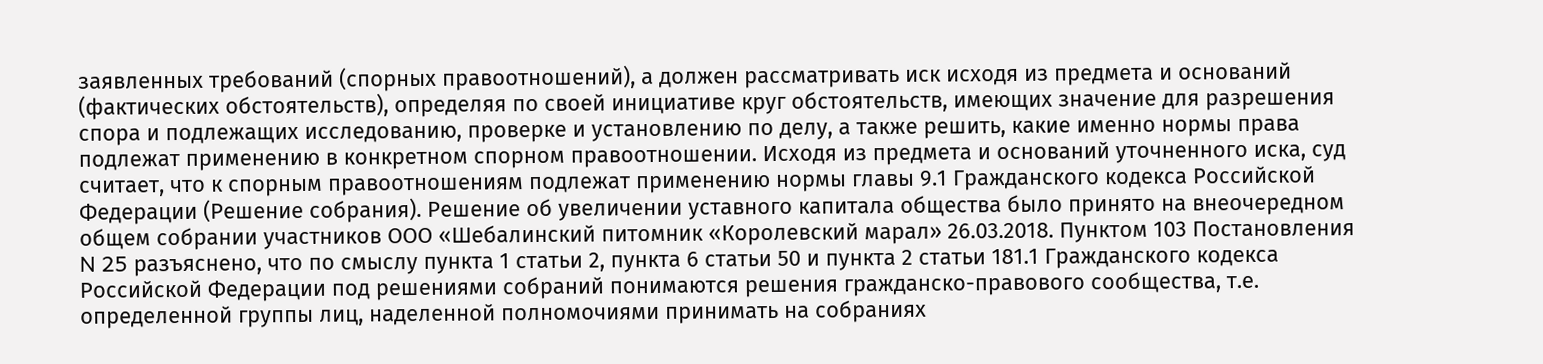заявленных требований (спорных правоотношений), а должен рассматривать иск исходя из предмета и оснований (фактических обстоятельств), определяя по своей инициативе круг обстоятельств, имеющих значение для разрешения спора и подлежащих исследованию, проверке и установлению по делу, а также решить, какие именно нормы права подлежат применению в конкретном спорном правоотношении. Исходя из предмета и оснований уточненного иска, суд считает, что к спорным правоотношениям подлежат применению нормы главы 9.1 Гражданского кодекса Российской Федерации (Решение собрания). Решение об увеличении уставного капитала общества было принято на внеочередном общем собрании участников ООО «Шебалинский питомник «Королевский марал» 26.03.2018. Пунктом 103 Постановления N 25 разъяснено, что по смыслу пункта 1 статьи 2, пункта 6 статьи 50 и пункта 2 статьи 181.1 Гражданского кодекса Российской Федерации под решениями собраний понимаются решения гражданско-правового сообщества, т.е. определенной группы лиц, наделенной полномочиями принимать на собраниях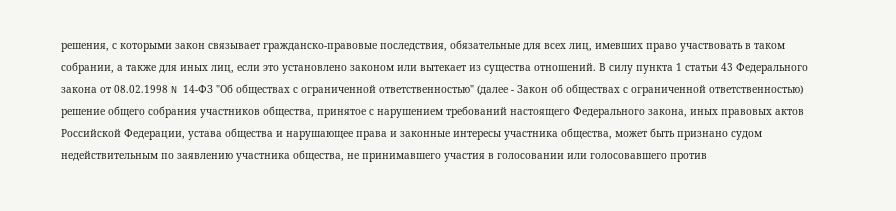решения, с которыми закон связывает гражданско-правовые последствия, обязательные для всех лиц, имевших право участвовать в таком собрании, а также для иных лиц, если это установлено законом или вытекает из существа отношений. В силу пункта 1 статьи 43 Федерального закона от 08.02.1998 N 14-ФЗ "Об обществах с ограниченной ответственностью" (далее - Закон об обществах с ограниченной ответственностью) решение общего собрания участников общества, принятое с нарушением требований настоящего Федерального закона, иных правовых актов Российской Федерации, устава общества и нарушающее права и законные интересы участника общества, может быть признано судом недействительным по заявлению участника общества, не принимавшего участия в голосовании или голосовавшего против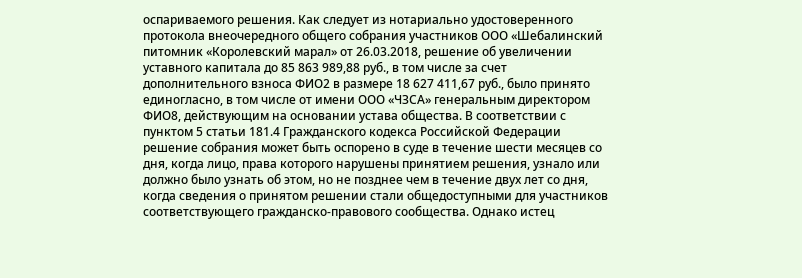оспариваемого решения. Как следует из нотариально удостоверенного протокола внеочередного общего собрания участников ООО «Шебалинский питомник «Королевский марал» от 26.03.2018, решение об увеличении уставного капитала до 85 863 989,88 руб., в том числе за счет дополнительного взноса ФИО2 в размере 18 627 411,67 руб., было принято единогласно, в том числе от имени ООО «ЧЗСА» генеральным директором ФИО8, действующим на основании устава общества. В соответствии с пунктом 5 статьи 181.4 Гражданского кодекса Российской Федерации решение собрания может быть оспорено в суде в течение шести месяцев со дня, когда лицо, права которого нарушены принятием решения, узнало или должно было узнать об этом, но не позднее чем в течение двух лет со дня, когда сведения о принятом решении стали общедоступными для участников соответствующего гражданско-правового сообщества. Однако истец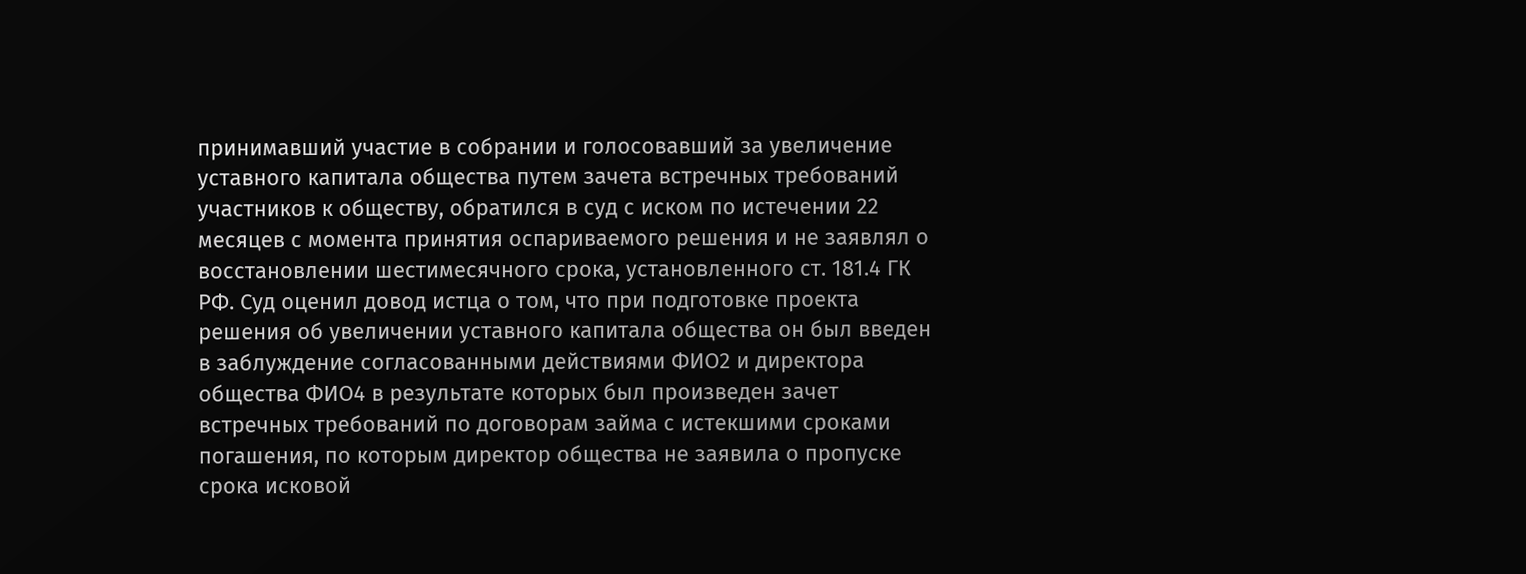принимавший участие в собрании и голосовавший за увеличение уставного капитала общества путем зачета встречных требований участников к обществу, обратился в суд с иском по истечении 22 месяцев с момента принятия оспариваемого решения и не заявлял о восстановлении шестимесячного срока, установленного ст. 181.4 ГК РФ. Суд оценил довод истца о том, что при подготовке проекта решения об увеличении уставного капитала общества он был введен в заблуждение согласованными действиями ФИО2 и директора общества ФИО4 в результате которых был произведен зачет встречных требований по договорам займа с истекшими сроками погашения, по которым директор общества не заявила о пропуске срока исковой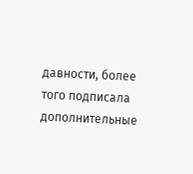давности, более того подписала дополнительные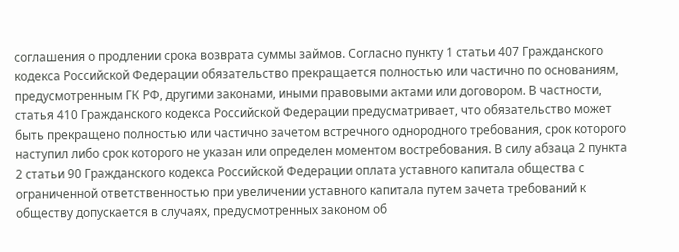соглашения о продлении срока возврата суммы займов. Согласно пункту 1 статьи 407 Гражданского кодекса Российской Федерации обязательство прекращается полностью или частично по основаниям, предусмотренным ГК РФ, другими законами, иными правовыми актами или договором. В частности, статья 410 Гражданского кодекса Российской Федерации предусматривает, что обязательство может быть прекращено полностью или частично зачетом встречного однородного требования, срок которого наступил либо срок которого не указан или определен моментом востребования. В силу абзаца 2 пункта 2 статьи 90 Гражданского кодекса Российской Федерации оплата уставного капитала общества с ограниченной ответственностью при увеличении уставного капитала путем зачета требований к обществу допускается в случаях, предусмотренных законом об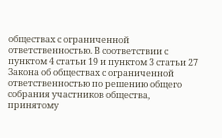обществах с ограниченной ответственностью. В соответствии с пунктом 4 статьи 19 и пунктом 3 статьи 27 Закона об обществах с ограниченной ответственностью по решению общего собрания участников общества, принятому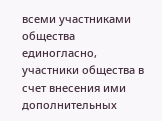всеми участниками общества единогласно, участники общества в счет внесения ими дополнительных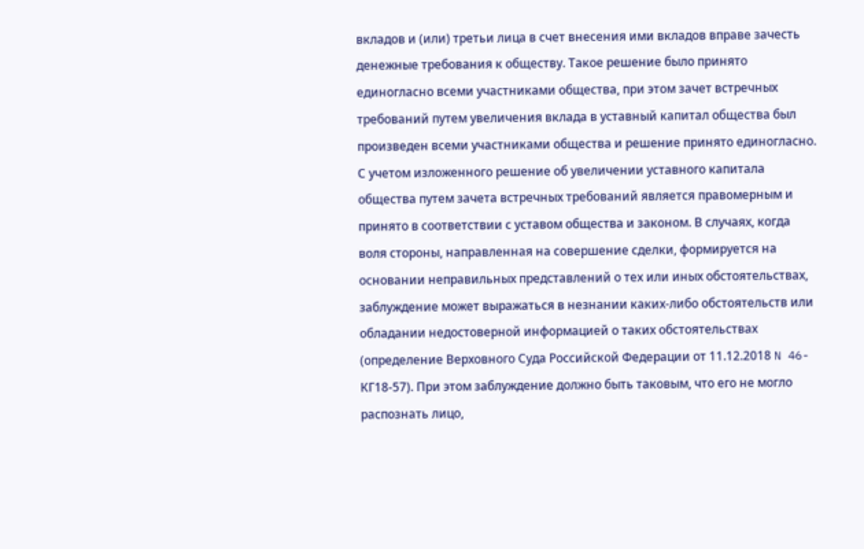вкладов и (или) третьи лица в счет внесения ими вкладов вправе зачесть денежные требования к обществу. Такое решение было принято единогласно всеми участниками общества, при этом зачет встречных требований путем увеличения вклада в уставный капитал общества был произведен всеми участниками общества и решение принято единогласно. С учетом изложенного решение об увеличении уставного капитала общества путем зачета встречных требований является правомерным и принято в соответствии с уставом общества и законом. В случаях, когда воля стороны, направленная на совершение сделки, формируется на основании неправильных представлений о тех или иных обстоятельствах, заблуждение может выражаться в незнании каких-либо обстоятельств или обладании недостоверной информацией о таких обстоятельствах (определение Верховного Суда Российской Федерации от 11.12.2018 N 46-КГ18-57). При этом заблуждение должно быть таковым, что его не могло распознать лицо,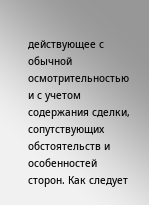действующее с обычной осмотрительностью и с учетом содержания сделки, сопутствующих обстоятельств и особенностей сторон. Как следует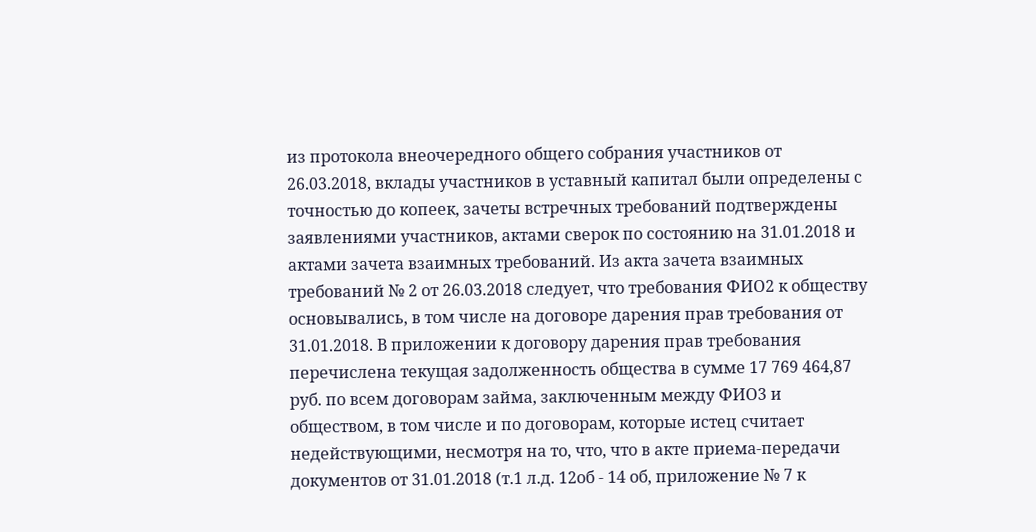из протокола внеочередного общего собрания участников от 26.03.2018, вклады участников в уставный капитал были определены с точностью до копеек, зачеты встречных требований подтверждены заявлениями участников, актами сверок по состоянию на 31.01.2018 и актами зачета взаимных требований. Из акта зачета взаимных требований № 2 от 26.03.2018 следует, что требования ФИО2 к обществу основывались, в том числе на договоре дарения прав требования от 31.01.2018. В приложении к договору дарения прав требования перечислена текущая задолженность общества в сумме 17 769 464,87 руб. по всем договорам займа, заключенным между ФИО3 и обществом, в том числе и по договорам, которые истец считает недействующими, несмотря на то, что, что в акте приема-передачи документов от 31.01.2018 (т.1 л.д. 12об - 14 об, приложение № 7 к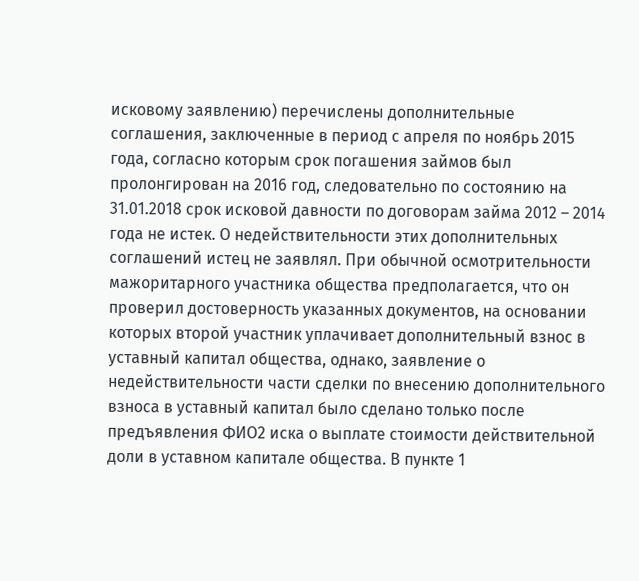исковому заявлению) перечислены дополнительные соглашения, заключенные в период с апреля по ноябрь 2015 года, согласно которым срок погашения займов был пролонгирован на 2016 год, следовательно по состоянию на 31.01.2018 срок исковой давности по договорам займа 2012 – 2014 года не истек. О недействительности этих дополнительных соглашений истец не заявлял. При обычной осмотрительности мажоритарного участника общества предполагается, что он проверил достоверность указанных документов, на основании которых второй участник уплачивает дополнительный взнос в уставный капитал общества, однако, заявление о недействительности части сделки по внесению дополнительного взноса в уставный капитал было сделано только после предъявления ФИО2 иска о выплате стоимости действительной доли в уставном капитале общества. В пункте 1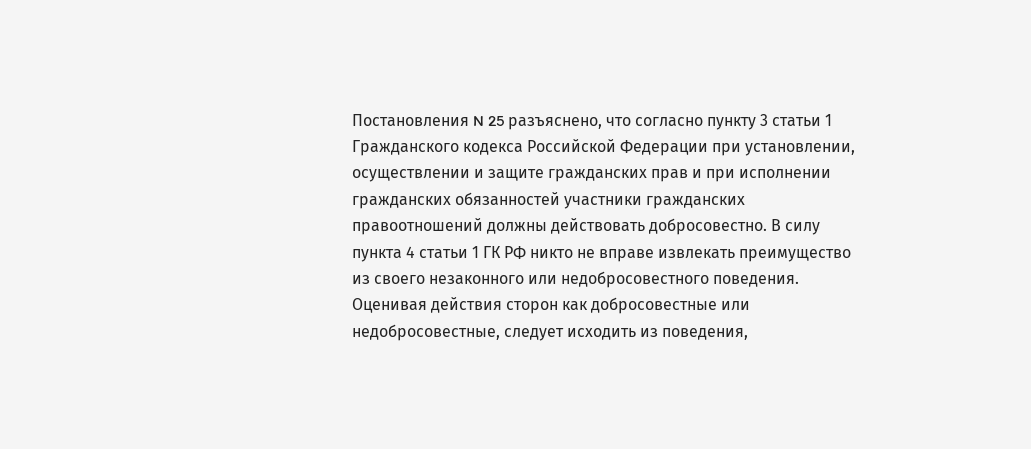Постановления N 25 разъяснено, что согласно пункту 3 статьи 1 Гражданского кодекса Российской Федерации при установлении, осуществлении и защите гражданских прав и при исполнении гражданских обязанностей участники гражданских правоотношений должны действовать добросовестно. В силу пункта 4 статьи 1 ГК РФ никто не вправе извлекать преимущество из своего незаконного или недобросовестного поведения. Оценивая действия сторон как добросовестные или недобросовестные, следует исходить из поведения,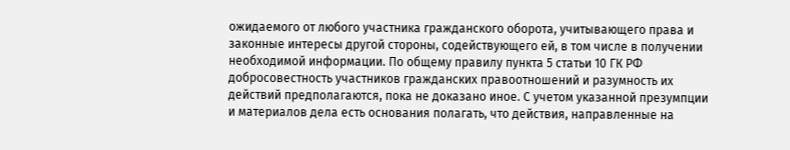ожидаемого от любого участника гражданского оборота, учитывающего права и законные интересы другой стороны, содействующего ей, в том числе в получении необходимой информации. По общему правилу пункта 5 статьи 10 ГК РФ добросовестность участников гражданских правоотношений и разумность их действий предполагаются, пока не доказано иное. С учетом указанной презумпции и материалов дела есть основания полагать, что действия, направленные на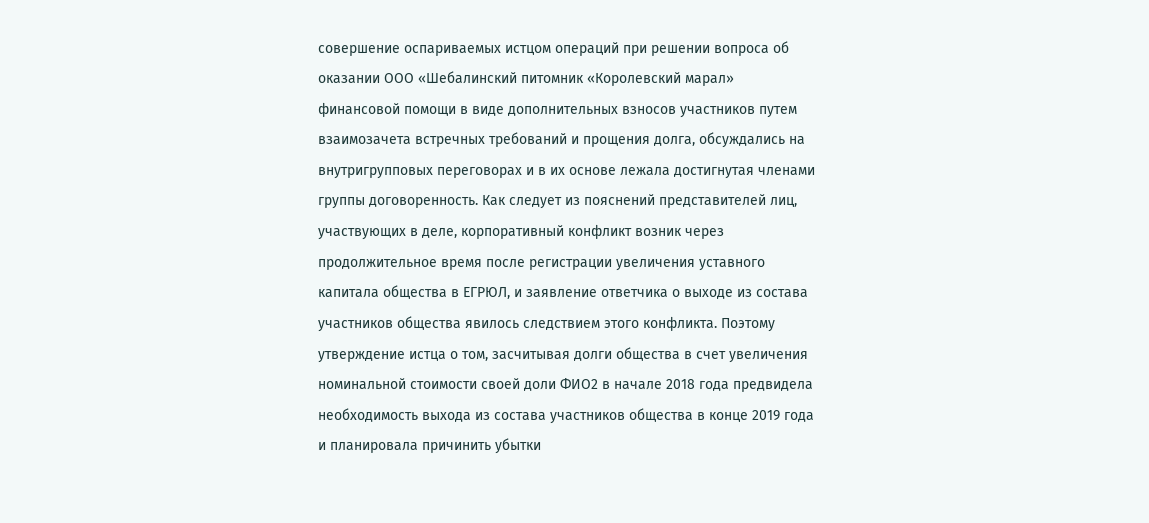совершение оспариваемых истцом операций при решении вопроса об оказании ООО «Шебалинский питомник «Королевский марал» финансовой помощи в виде дополнительных взносов участников путем взаимозачета встречных требований и прощения долга, обсуждались на внутригрупповых переговорах и в их основе лежала достигнутая членами группы договоренность. Как следует из пояснений представителей лиц, участвующих в деле, корпоративный конфликт возник через продолжительное время после регистрации увеличения уставного капитала общества в ЕГРЮЛ, и заявление ответчика о выходе из состава участников общества явилось следствием этого конфликта. Поэтому утверждение истца о том, засчитывая долги общества в счет увеличения номинальной стоимости своей доли ФИО2 в начале 2018 года предвидела необходимость выхода из состава участников общества в конце 2019 года и планировала причинить убытки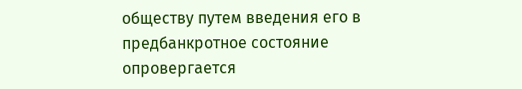обществу путем введения его в предбанкротное состояние опровергается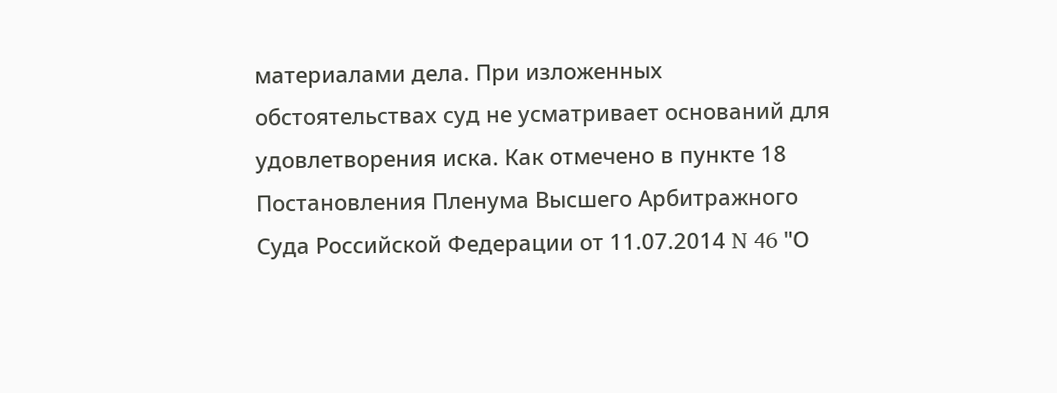материалами дела. При изложенных обстоятельствах суд не усматривает оснований для удовлетворения иска. Как отмечено в пункте 18 Постановления Пленума Высшего Арбитражного Суда Российской Федерации от 11.07.2014 N 46 "О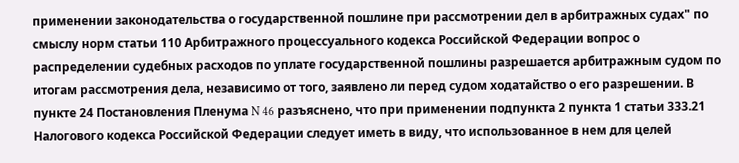применении законодательства о государственной пошлине при рассмотрении дел в арбитражных судах" по смыслу норм статьи 110 Арбитражного процессуального кодекса Российской Федерации вопрос о распределении судебных расходов по уплате государственной пошлины разрешается арбитражным судом по итогам рассмотрения дела, независимо от того, заявлено ли перед судом ходатайство о его разрешении. В пункте 24 Постановления Пленума N 46 разъяснено, что при применении подпункта 2 пункта 1 статьи 333.21 Налогового кодекса Российской Федерации следует иметь в виду, что использованное в нем для целей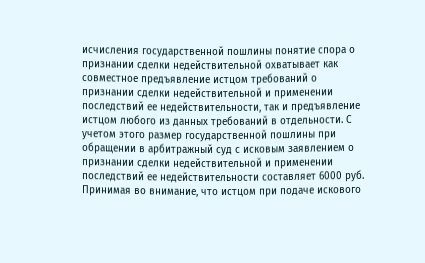исчисления государственной пошлины понятие спора о признании сделки недействительной охватывает как совместное предъявление истцом требований о признании сделки недействительной и применении последствий ее недействительности, так и предъявление истцом любого из данных требований в отдельности. С учетом этого размер государственной пошлины при обращении в арбитражный суд с исковым заявлением о признании сделки недействительной и применении последствий ее недействительности составляет 6000 руб. Принимая во внимание, что истцом при подаче искового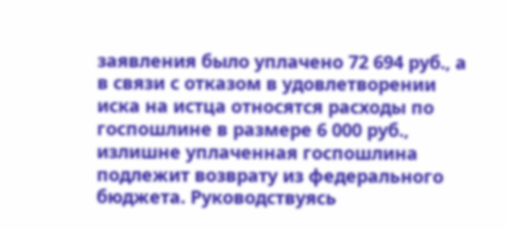заявления было уплачено 72 694 руб., а в связи с отказом в удовлетворении иска на истца относятся расходы по госпошлине в размере 6 000 руб., излишне уплаченная госпошлина подлежит возврату из федерального бюджета. Руководствуясь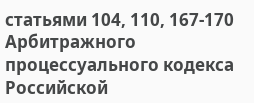статьями 104, 110, 167-170 Арбитражного процессуального кодекса Российской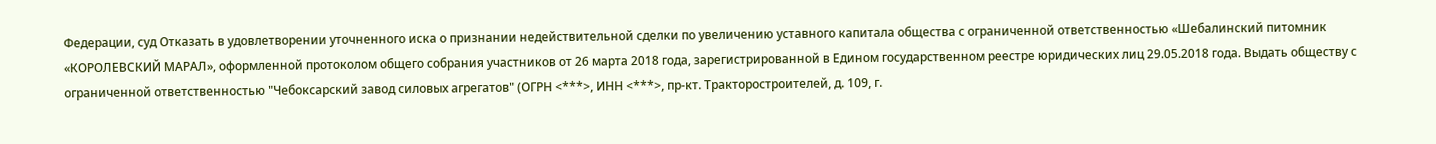Федерации, суд Отказать в удовлетворении уточненного иска о признании недействительной сделки по увеличению уставного капитала общества с ограниченной ответственностью «Шебалинский питомник «КОРОЛЕВСКИЙ МАРАЛ», оформленной протоколом общего собрания участников от 26 марта 2018 года, зарегистрированной в Едином государственном реестре юридических лиц 29.05.2018 года. Выдать обществу с ограниченной ответственностью "Чебоксарский завод силовых агрегатов" (ОГРН <***>, ИНН <***>, пр-кт. Тракторостроителей, д. 109, г.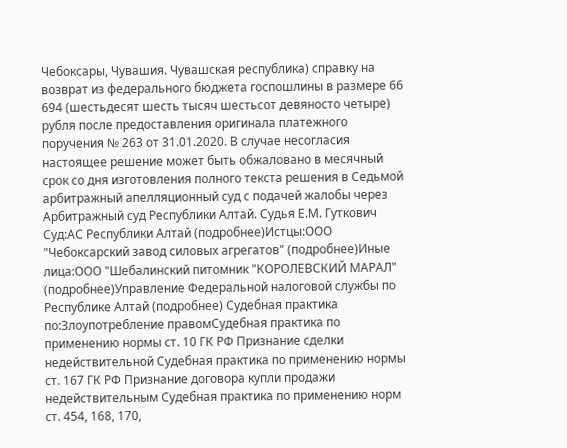Чебоксары, Чувашия. Чувашская республика) справку на возврат из федерального бюджета госпошлины в размере 66 694 (шестьдесят шесть тысяч шестьсот девяносто четыре) рубля после предоставления оригинала платежного поручения № 263 от 31.01.2020. В случае несогласия настоящее решение может быть обжаловано в месячный срок со дня изготовления полного текста решения в Седьмой арбитражный апелляционный суд с подачей жалобы через Арбитражный суд Республики Алтай. Судья Е.М. Гуткович Суд:АС Республики Алтай (подробнее)Истцы:ООО "Чебоксарский завод силовых агрегатов" (подробнее)Иные лица:ООО "Шебалинский питомник "КОРОЛЕВСКИЙ МАРАЛ" (подробнее)Управление Федеральной налоговой службы по Республике Алтай (подробнее) Судебная практика по:Злоупотребление правомСудебная практика по применению нормы ст. 10 ГК РФ Признание сделки недействительной Судебная практика по применению нормы ст. 167 ГК РФ Признание договора купли продажи недействительным Судебная практика по применению норм ст. 454, 168, 170,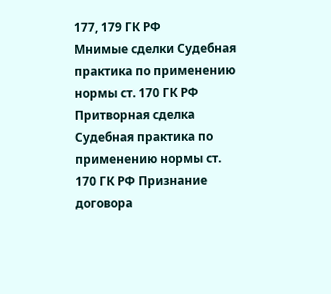177, 179 ГК РФ
Мнимые сделки Судебная практика по применению нормы ст. 170 ГК РФ Притворная сделка Судебная практика по применению нормы ст. 170 ГК РФ Признание договора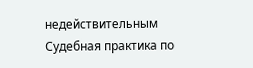недействительным Судебная практика по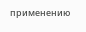применению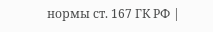нормы ст. 167 ГК РФ |